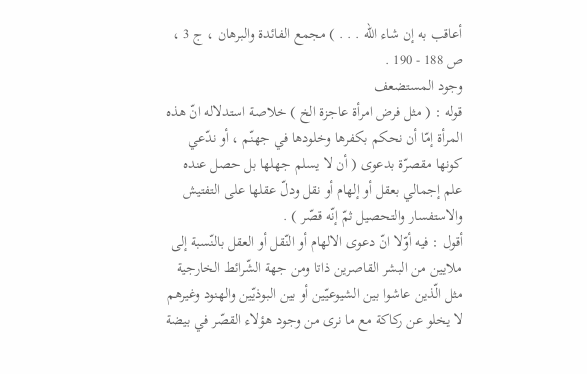أعاقب به إن شاء اللّه . . . ) مجمع الفائدة والبرهان ، ج 3 ، ص 188 - 190 .
وجود المستضعف
قوله : ( مثل فرض امرأة عاجزة الخ ) خلاصة استدلاله انّ هذه المرأة إمّا أن نحكم بكفرها وخلودها في جهنّم ، أو ندّعي كونها مقصرّة بدعوى ( أن لا يسلم جهلها بل حصل عنده علم إجمالي بعقل أو إلهام أو نقل ودلّ عقلها على التفتيش والاستفسار والتحصيل ثمّ إنّه قصّر ) .
أقول : فيه أوّلا انّ دعوى الالهام أو النّقل أو العقل بالنّسبة إلى ملايين من البشر القاصرين ذاتا ومن جهة الشّرائط الخارجية مثل الّذين عاشوا بين الشيوعيّين أو بين البوذيّين والهنود وغيرهم لا يخلو عن ركاكة مع ما نرى من وجود هؤلاء القصّر في بيضة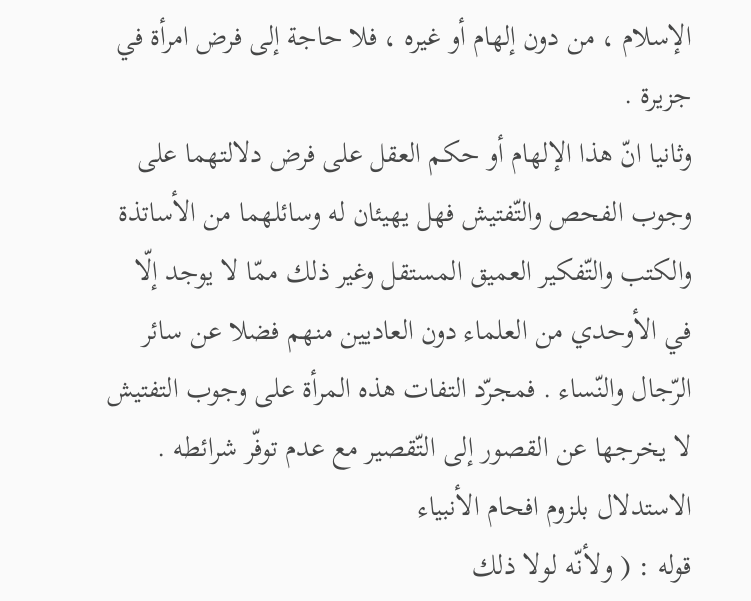الإسلام ، من دون إلهام أو غيره ، فلا حاجة إلى فرض امرأة في جزيرة .
وثانيا انّ هذا الإلهام أو حكم العقل على فرض دلالتهما على وجوب الفحص والتّفتيش فهل يهيئان له وسائلهما من الأساتذة والكتب والتّفكير العميق المستقل وغير ذلك ممّا لا يوجد إلّا في الأوحدي من العلماء دون العاديين منهم فضلا عن سائر الرّجال والنّساء . فمجرّد التفات هذه المرأة على وجوب التفتيش لا يخرجها عن القصور إلى التّقصير مع عدم توفّر شرائطه .
الاستدلال بلزوم افحام الأنبياء
قوله : ( ولأنّه لولا ذلك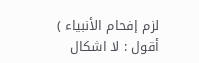لزم إفحام الأنبياء ) أقول : لا اشكال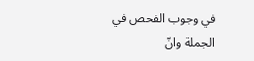في وجوب الفحص في الجملة وانّ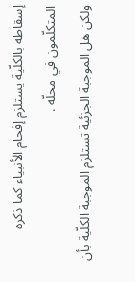إسقاطه بالكلّية يستلزم إفحام الأنبياء كما ذكره المتكلّمون في محلّه .
ولكن هل الموجبة الجزئية تستلزم الموجبة الكلّية بأن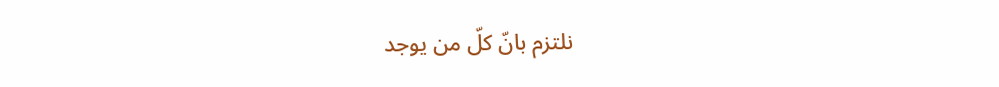نلتزم بانّ كلّ من يوجد